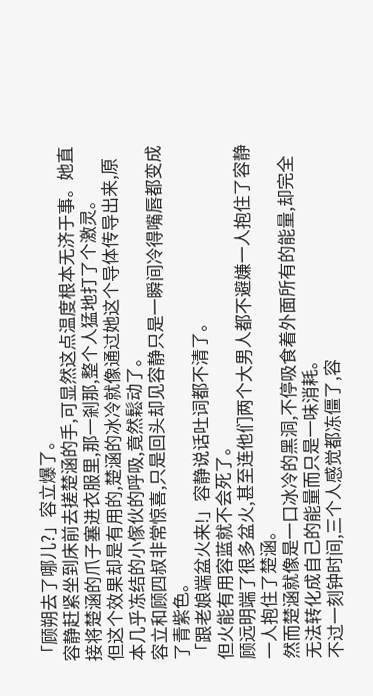「顾朔去了哪儿?」容立爆了。
容静赶紧坐到床前去搓楚涵的手,可显然这点温度根本无济于事。她直接将楚涵的爪子塞进衣服里,那一剎那,整个人猛地打了个激灵。
但这个效果却是有用的,楚涵的冰冷就像通过她这个导体传导出来,原本几乎冻结的小傢伙的呼吸,竟然鬆动了。
容立和顾四叔非常惊喜,只是回头却见容静只是一瞬间冷得嘴唇都变成了青紫色。
「跟老娘端盆火来!」容静说话吐词都不清了。
但火能有用容蓝就不会死了。
顾远明端了很多盆火,甚至连他们两个大男人都不避嫌一人抱住了容静一人抱住了楚涵。
然而楚涵就像是一口冰冷的黑洞,不停吸食着外面所有的能量,却完全无法转化成自己的能量而只是一味消耗。
不过一刻钟时间,三个人感觉都冻僵了,容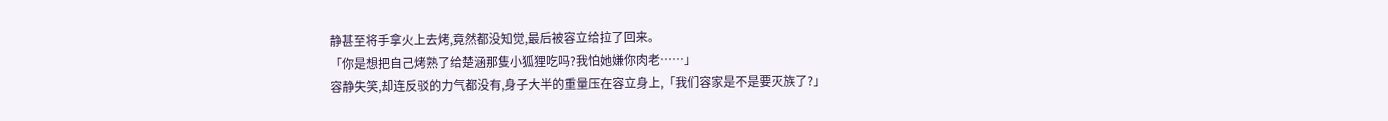静甚至将手拿火上去烤,竟然都没知觉,最后被容立给拉了回来。
「你是想把自己烤熟了给楚涵那隻小狐狸吃吗?我怕她嫌你肉老……」
容静失笑,却连反驳的力气都没有,身子大半的重量压在容立身上,「我们容家是不是要灭族了?」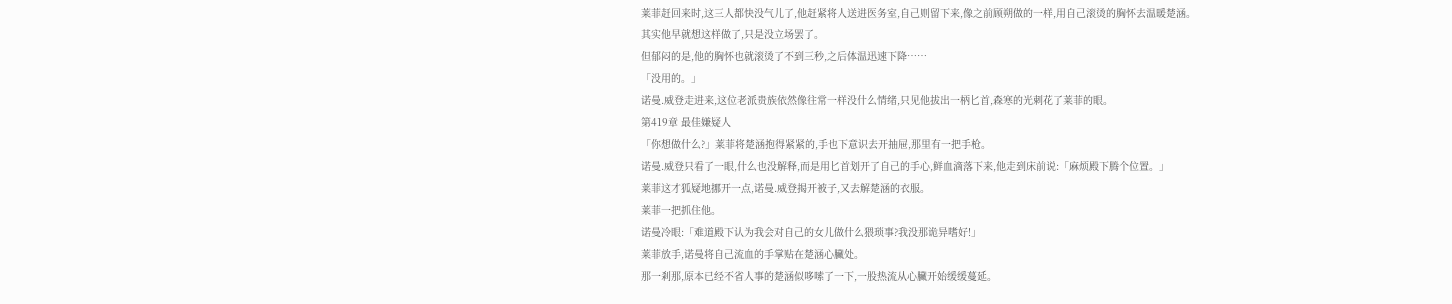莱菲赶回来时,这三人都快没气儿了,他赶紧将人送进医务室,自己则留下来,像之前顾朔做的一样,用自己滚烫的胸怀去温暖楚涵。
其实他早就想这样做了,只是没立场罢了。
但郁闷的是,他的胸怀也就滚烫了不到三秒,之后体温迅速下降……
「没用的。」
诺曼.威登走进来,这位老派贵族依然像往常一样没什么情绪,只见他拔出一柄匕首,森寒的光刺花了莱菲的眼。
第419章 最佳嫌疑人
「你想做什么?」莱菲将楚涵抱得紧紧的,手也下意识去开抽屉,那里有一把手枪。
诺曼.威登只看了一眼,什么也没解释,而是用匕首划开了自己的手心,鲜血滴落下来,他走到床前说:「麻烦殿下腾个位置。」
莱菲这才狐疑地挪开一点,诺曼.威登揭开被子,又去解楚涵的衣服。
莱菲一把抓住他。
诺曼冷眼:「难道殿下认为我会对自己的女儿做什么猥琐事?我没那诡异嗜好!」
莱菲放手,诺曼将自己流血的手掌贴在楚涵心臟处。
那一剎那,原本已经不省人事的楚涵似哆嗦了一下,一股热流从心臟开始缓缓蔓延。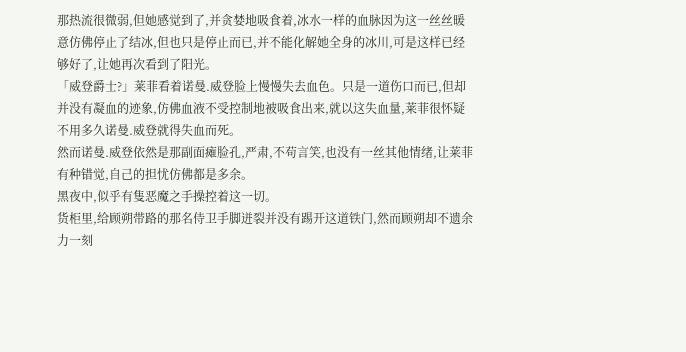那热流很微弱,但她感觉到了,并贪婪地吸食着,冰水一样的血脉因为这一丝丝暖意仿佛停止了结冰,但也只是停止而已,并不能化解她全身的冰川,可是这样已经够好了,让她再次看到了阳光。
「威登爵士?」莱菲看着诺曼.威登脸上慢慢失去血色。只是一道伤口而已,但却并没有凝血的迹象,仿佛血液不受控制地被吸食出来,就以这失血量,莱菲很怀疑不用多久诺曼.威登就得失血而死。
然而诺曼.威登依然是那副面瘫脸孔,严肃,不苟言笑,也没有一丝其他情绪,让莱菲有种错觉,自己的担忧仿佛都是多余。
黑夜中,似乎有隻恶魔之手操控着这一切。
货柜里,给顾朔带路的那名侍卫手脚迸裂并没有踢开这道铁门,然而顾朔却不遗余力一刻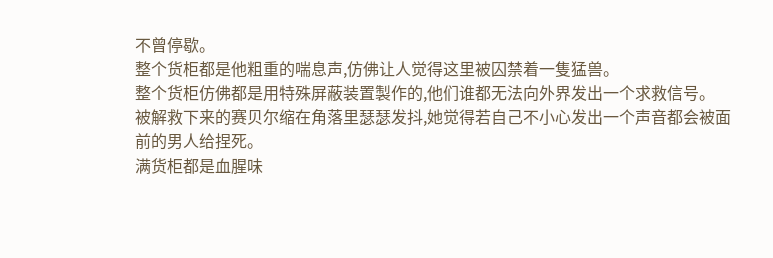不曾停歇。
整个货柜都是他粗重的喘息声,仿佛让人觉得这里被囚禁着一隻猛兽。
整个货柜仿佛都是用特殊屏蔽装置製作的,他们谁都无法向外界发出一个求救信号。
被解救下来的赛贝尔缩在角落里瑟瑟发抖,她觉得若自己不小心发出一个声音都会被面前的男人给捏死。
满货柜都是血腥味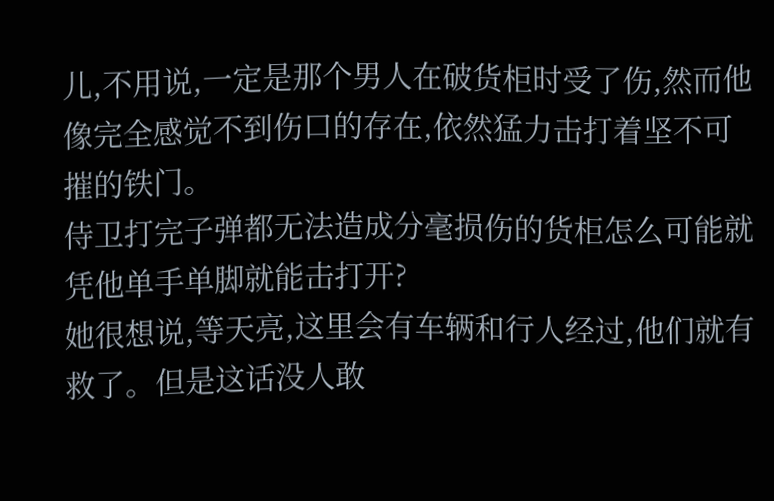儿,不用说,一定是那个男人在破货柜时受了伤,然而他像完全感觉不到伤口的存在,依然猛力击打着坚不可摧的铁门。
侍卫打完子弹都无法造成分毫损伤的货柜怎么可能就凭他单手单脚就能击打开?
她很想说,等天亮,这里会有车辆和行人经过,他们就有救了。但是这话没人敢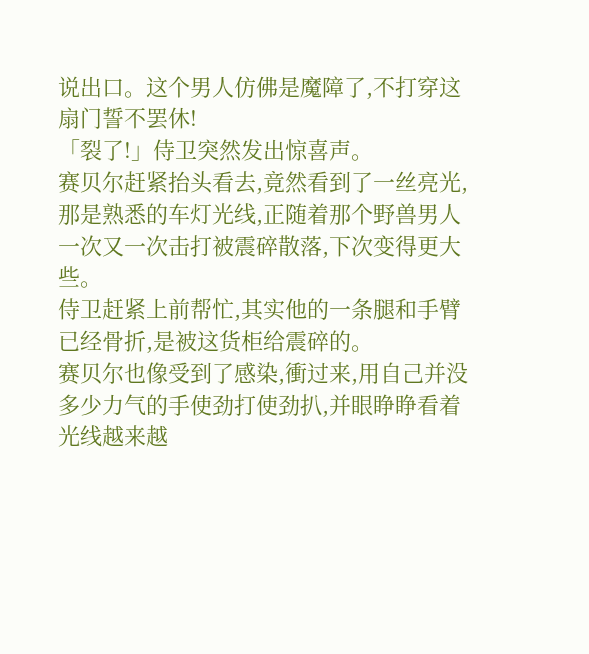说出口。这个男人仿佛是魔障了,不打穿这扇门誓不罢休!
「裂了!」侍卫突然发出惊喜声。
赛贝尔赶紧抬头看去,竟然看到了一丝亮光,那是熟悉的车灯光线,正随着那个野兽男人一次又一次击打被震碎散落,下次变得更大些。
侍卫赶紧上前帮忙,其实他的一条腿和手臂已经骨折,是被这货柜给震碎的。
赛贝尔也像受到了感染,衝过来,用自己并没多少力气的手使劲打使劲扒,并眼睁睁看着光线越来越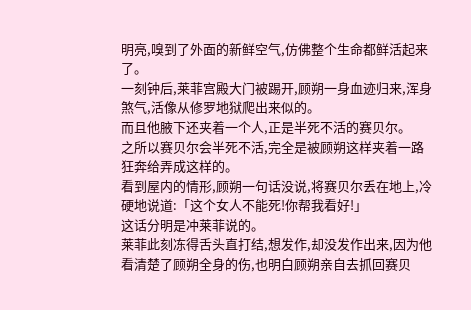明亮,嗅到了外面的新鲜空气,仿佛整个生命都鲜活起来了。
一刻钟后,莱菲宫殿大门被踢开,顾朔一身血迹归来,浑身煞气,活像从修罗地狱爬出来似的。
而且他腋下还夹着一个人,正是半死不活的赛贝尔。
之所以赛贝尔会半死不活,完全是被顾朔这样夹着一路狂奔给弄成这样的。
看到屋内的情形,顾朔一句话没说,将赛贝尔丢在地上,冷硬地说道:「这个女人不能死!你帮我看好!」
这话分明是冲莱菲说的。
莱菲此刻冻得舌头直打结,想发作,却没发作出来,因为他看清楚了顾朔全身的伤,也明白顾朔亲自去抓回赛贝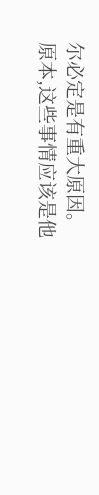尔必定是有重大原因。
原本,这些事情应该是他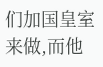们加国皇室来做,而他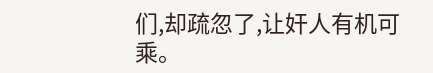们,却疏忽了,让奸人有机可乘。